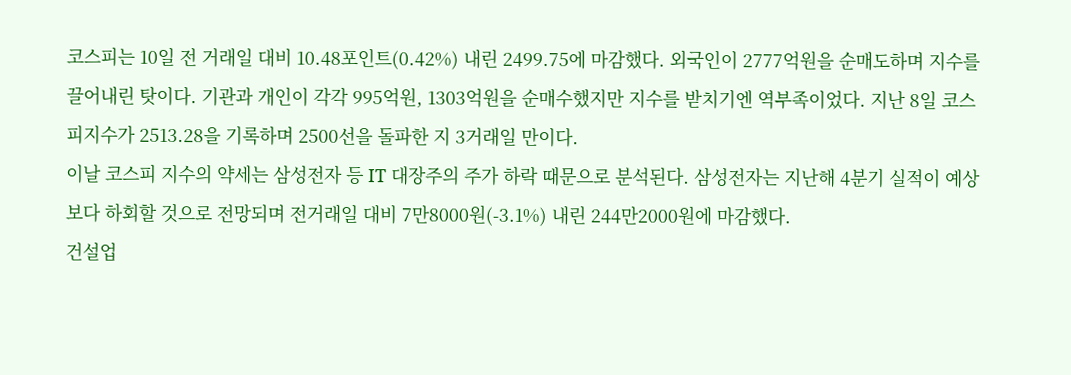코스피는 10일 전 거래일 대비 10.48포인트(0.42%) 내린 2499.75에 마감했다. 외국인이 2777억원을 순매도하며 지수를 끌어내린 탓이다. 기관과 개인이 각각 995억원, 1303억원을 순매수했지만 지수를 받치기엔 역부족이었다. 지난 8일 코스피지수가 2513.28을 기록하며 2500선을 돌파한 지 3거래일 만이다.
이날 코스피 지수의 약세는 삼성전자 등 IT 대장주의 주가 하락 때문으로 분석된다. 삼성전자는 지난해 4분기 실적이 예상보다 하회할 것으로 전망되며 전거래일 대비 7만8000원(-3.1%) 내린 244만2000원에 마감했다.
건설업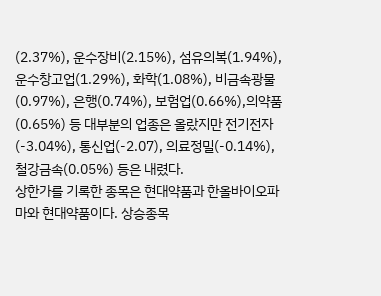(2.37%), 운수장비(2.15%), 섬유의복(1.94%), 운수창고업(1.29%), 화학(1.08%), 비금속광물(0.97%), 은행(0.74%), 보험업(0.66%),의약품(0.65%) 등 대부분의 업종은 올랐지만 전기전자(-3.04%), 통신업(-2.07), 의료정밀(-0.14%), 철강금속(0.05%) 등은 내렸다.
상한가를 기록한 종목은 현대약품과 한올바이오파마와 현대약품이다. 상승종목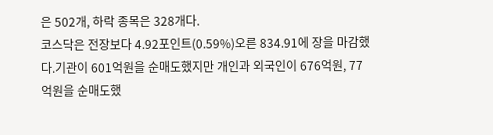은 502개, 하락 종목은 328개다.
코스닥은 전장보다 4.92포인트(0.59%)오른 834.91에 장을 마감했다.기관이 601억원을 순매도했지만 개인과 외국인이 676억원, 77억원을 순매도했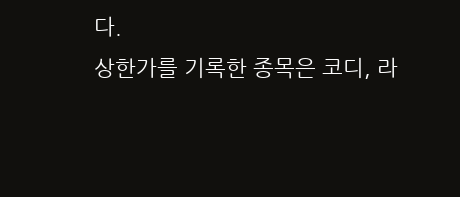다.
상한가를 기록한 종목은 코디, 라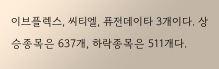이브플렉스, 씨티엘, 퓨전데이타 3개이다. 상승종목은 637개, 하락종목은 511개다.